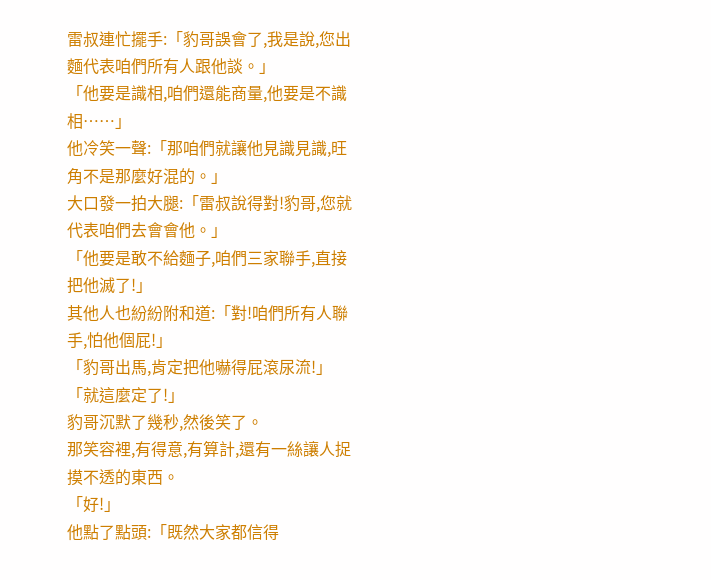雷叔連忙擺手:「豹哥誤會了,我是說,您出麵代表咱們所有人跟他談。」
「他要是識相,咱們還能商量,他要是不識相……」
他冷笑一聲:「那咱們就讓他見識見識,旺角不是那麼好混的。」
大口發一拍大腿:「雷叔說得對!豹哥,您就代表咱們去會會他。」
「他要是敢不給麵子,咱們三家聯手,直接把他滅了!」
其他人也紛紛附和道:「對!咱們所有人聯手,怕他個屁!」
「豹哥出馬,肯定把他嚇得屁滾尿流!」
「就這麼定了!」
豹哥沉默了幾秒,然後笑了。
那笑容裡,有得意,有算計,還有一絲讓人捉摸不透的東西。
「好!」
他點了點頭:「既然大家都信得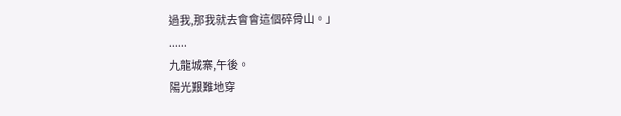過我,那我就去會會這個碎骨山。」
......
九龍城寨,午後。
陽光艱難地穿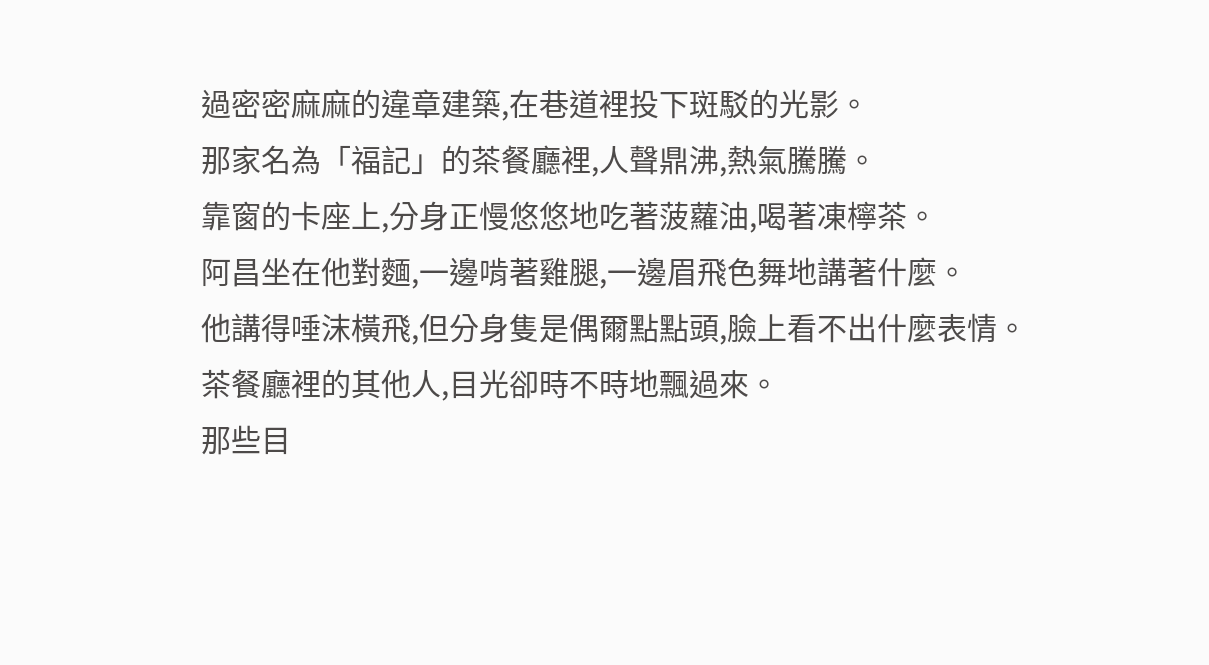過密密麻麻的違章建築,在巷道裡投下斑駁的光影。
那家名為「福記」的茶餐廳裡,人聲鼎沸,熱氣騰騰。
靠窗的卡座上,分身正慢悠悠地吃著菠蘿油,喝著凍檸茶。
阿昌坐在他對麵,一邊啃著雞腿,一邊眉飛色舞地講著什麼。
他講得唾沫橫飛,但分身隻是偶爾點點頭,臉上看不出什麼表情。
茶餐廳裡的其他人,目光卻時不時地飄過來。
那些目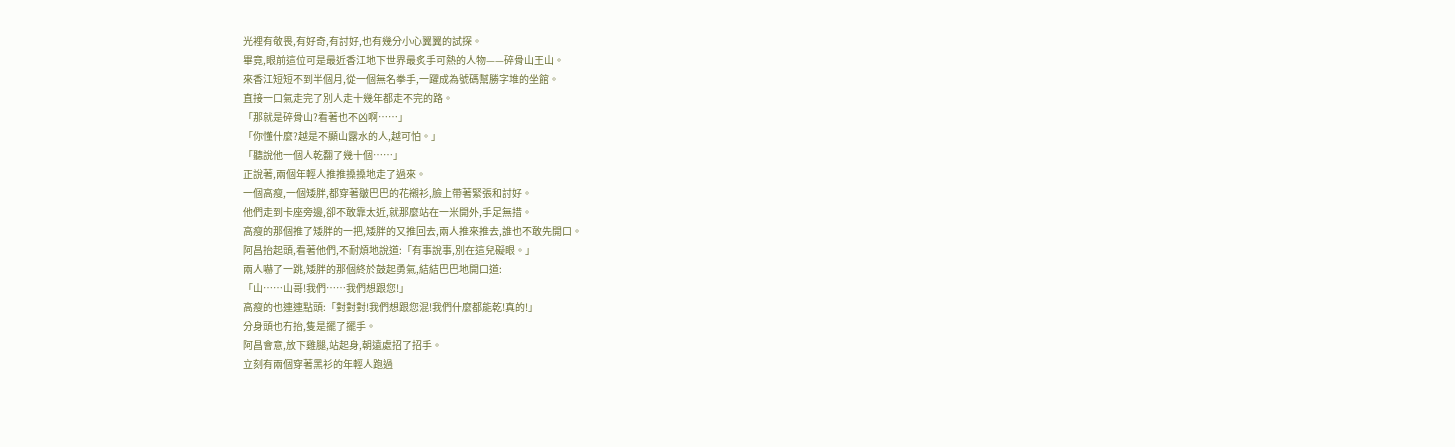光裡有敬畏,有好奇,有討好,也有幾分小心翼翼的試探。
畢竟,眼前這位可是最近香江地下世界最炙手可熱的人物——碎骨山王山。
來香江短短不到半個月,從一個無名拳手,一躍成為號碼幫勝字堆的坐館。
直接一口氣走完了別人走十幾年都走不完的路。
「那就是碎骨山?看著也不凶啊……」
「你懂什麼?越是不顯山露水的人,越可怕。」
「聽說他一個人乾翻了幾十個……」
正說著,兩個年輕人推推搡搡地走了過來。
一個高瘦,一個矮胖,都穿著皺巴巴的花襯衫,臉上帶著緊張和討好。
他們走到卡座旁邊,卻不敢靠太近,就那麼站在一米開外,手足無措。
高瘦的那個推了矮胖的一把,矮胖的又推回去,兩人推來推去,誰也不敢先開口。
阿昌抬起頭,看著他們,不耐煩地說道:「有事說事,別在這兒礙眼。」
兩人嚇了一跳,矮胖的那個終於鼓起勇氣,結結巴巴地開口道:
「山……山哥!我們……我們想跟您!」
高瘦的也連連點頭:「對對對!我們想跟您混!我們什麼都能乾!真的!」
分身頭也冇抬,隻是擺了擺手。
阿昌會意,放下雞腿,站起身,朝遠處招了招手。
立刻有兩個穿著黑衫的年輕人跑過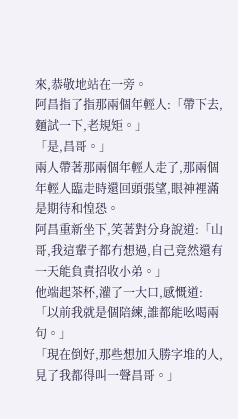來,恭敬地站在一旁。
阿昌指了指那兩個年輕人:「帶下去,麵試一下,老規矩。」
「是,昌哥。」
兩人帶著那兩個年輕人走了,那兩個年輕人臨走時還回頭張望,眼神裡滿是期待和惶恐。
阿昌重新坐下,笑著對分身說道:「山哥,我這輩子都冇想過,自己竟然還有一天能負責招收小弟。」
他端起茶杯,灌了一大口,感慨道:「以前我就是個陪練,誰都能吆喝兩句。」
「現在倒好,那些想加入勝字堆的人,見了我都得叫一聲昌哥。」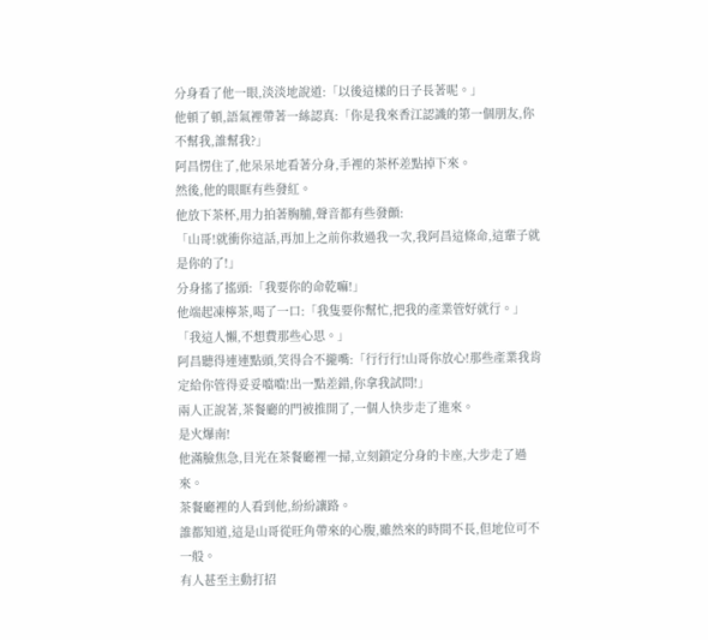分身看了他一眼,淡淡地說道:「以後這樣的日子長著呢。」
他頓了頓,語氣裡帶著一絲認真:「你是我來香江認識的第一個朋友,你不幫我,誰幫我?」
阿昌愣住了,他呆呆地看著分身,手裡的茶杯差點掉下來。
然後,他的眼眶有些發紅。
他放下茶杯,用力拍著胸脯,聲音都有些發顫:
「山哥!就衝你這話,再加上之前你救過我一次,我阿昌這條命,這輩子就是你的了!」
分身搖了搖頭:「我要你的命乾嘛!」
他端起凍檸茶,喝了一口:「我隻要你幫忙,把我的產業管好就行。」
「我這人懶,不想費那些心思。」
阿昌聽得連連點頭,笑得合不攏嘴:「行行行!山哥你放心!那些產業我肯定給你管得妥妥噹噹!出一點差錯,你拿我試問!」
兩人正說著,茶餐廳的門被推開了,一個人快步走了進來。
是火爆南!
他滿臉焦急,目光在茶餐廳裡一掃,立刻鎖定分身的卡座,大步走了過來。
茶餐廳裡的人看到他,紛紛讓路。
誰都知道,這是山哥從旺角帶來的心腹,雖然來的時間不長,但地位可不一般。
有人甚至主動打招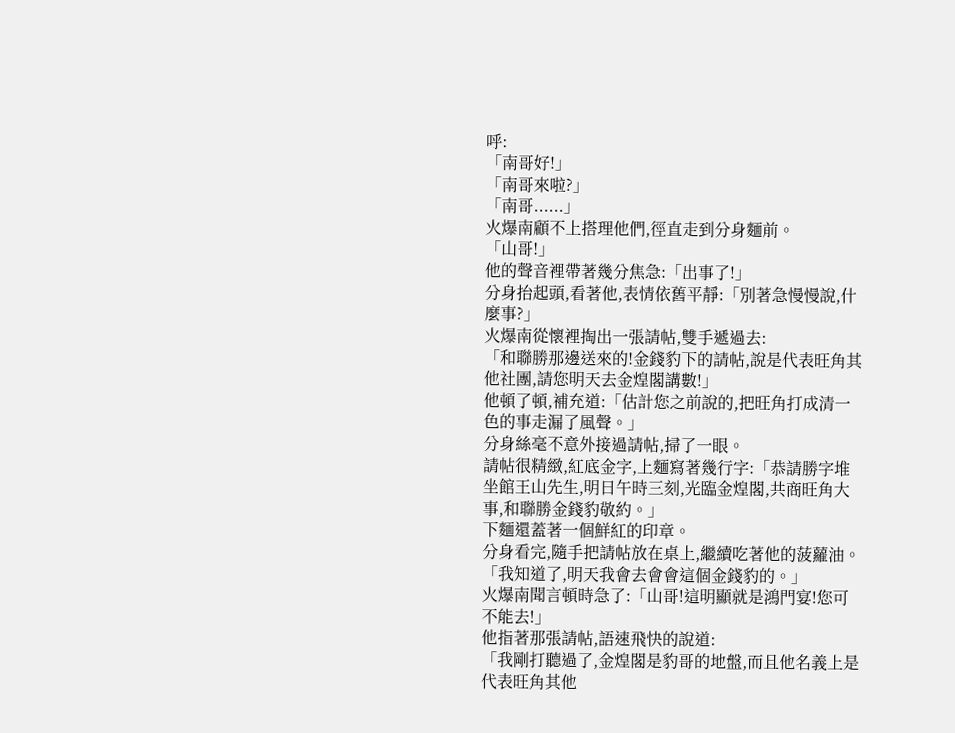呼:
「南哥好!」
「南哥來啦?」
「南哥......」
火爆南顧不上搭理他們,徑直走到分身麵前。
「山哥!」
他的聲音裡帶著幾分焦急:「出事了!」
分身抬起頭,看著他,表情依舊平靜:「別著急慢慢說,什麼事?」
火爆南從懷裡掏出一張請帖,雙手遞過去:
「和聯勝那邊送來的!金錢豹下的請帖,說是代表旺角其他社團,請您明天去金煌閣講數!」
他頓了頓,補充道:「估計您之前說的,把旺角打成清一色的事走漏了風聲。」
分身絲毫不意外接過請帖,掃了一眼。
請帖很精緻,紅底金字,上麵寫著幾行字:「恭請勝字堆坐館王山先生,明日午時三刻,光臨金煌閣,共商旺角大事,和聯勝金錢豹敬約。」
下麵還蓋著一個鮮紅的印章。
分身看完,隨手把請帖放在桌上,繼續吃著他的菠蘿油。
「我知道了,明天我會去會會這個金錢豹的。」
火爆南聞言頓時急了:「山哥!這明顯就是鴻門宴!您可不能去!」
他指著那張請帖,語速飛快的說道:
「我剛打聽過了,金煌閣是豹哥的地盤,而且他名義上是代表旺角其他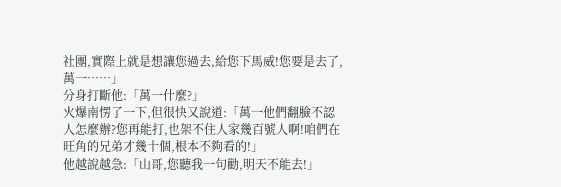社團,實際上就是想讓您過去,給您下馬威!您要是去了,萬一……」
分身打斷他:「萬一什麼?」
火爆南愣了一下,但很快又說道:「萬一他們翻臉不認人怎麼辦?您再能打,也架不住人家幾百號人啊!咱們在旺角的兄弟才幾十個,根本不夠看的!」
他越說越急:「山哥,您聽我一句勸,明天不能去!」